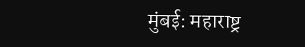मुंबई: महाराष्ट्र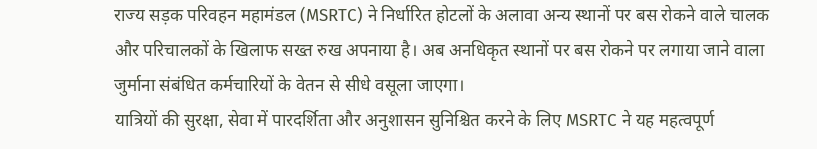राज्य सड़क परिवहन महामंडल (MSRTC) ने निर्धारित होटलों के अलावा अन्य स्थानों पर बस रोकने वाले चालक और परिचालकों के खिलाफ सख्त रुख अपनाया है। अब अनधिकृत स्थानों पर बस रोकने पर लगाया जाने वाला जुर्माना संबंधित कर्मचारियों के वेतन से सीधे वसूला जाएगा।
यात्रियों की सुरक्षा, सेवा में पारदर्शिता और अनुशासन सुनिश्चित करने के लिए MSRTC ने यह महत्वपूर्ण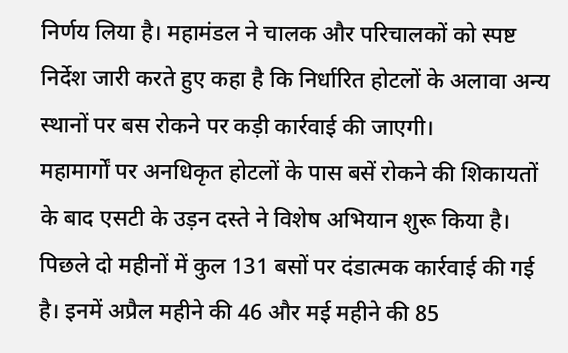निर्णय लिया है। महामंडल ने चालक और परिचालकों को स्पष्ट निर्देश जारी करते हुए कहा है कि निर्धारित होटलों के अलावा अन्य स्थानों पर बस रोकने पर कड़ी कार्रवाई की जाएगी।
महामार्गों पर अनधिकृत होटलों के पास बसें रोकने की शिकायतों के बाद एसटी के उड़न दस्ते ने विशेष अभियान शुरू किया है। पिछले दो महीनों में कुल 131 बसों पर दंडात्मक कार्रवाई की गई है। इनमें अप्रैल महीने की 46 और मई महीने की 85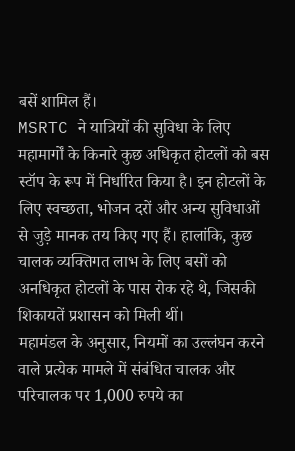बसें शामिल हैं।
MSRTC ने यात्रियों की सुविधा के लिए महामार्गों के किनारे कुछ अधिकृत होटलों को बस स्टॉप के रूप में निर्धारित किया है। इन होटलों के लिए स्वच्छता, भोजन दरों और अन्य सुविधाओं से जुड़े मानक तय किए गए हैं। हालांकि, कुछ चालक व्यक्तिगत लाभ के लिए बसों को अनधिकृत होटलों के पास रोक रहे थे, जिसकी शिकायतें प्रशासन को मिली थीं।
महामंडल के अनुसार, नियमों का उल्लंघन करने वाले प्रत्येक मामले में संबंधित चालक और परिचालक पर 1,000 रुपये का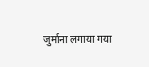जुर्माना लगाया गया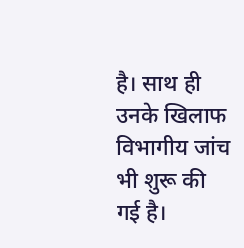है। साथ ही उनके खिलाफ विभागीय जांच भी शुरू की गई है।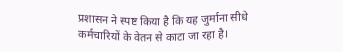प्रशासन ने स्पष्ट किया है कि यह जुर्माना सीधे
कर्मचारियों के वेतन से काटा जा रहा है।